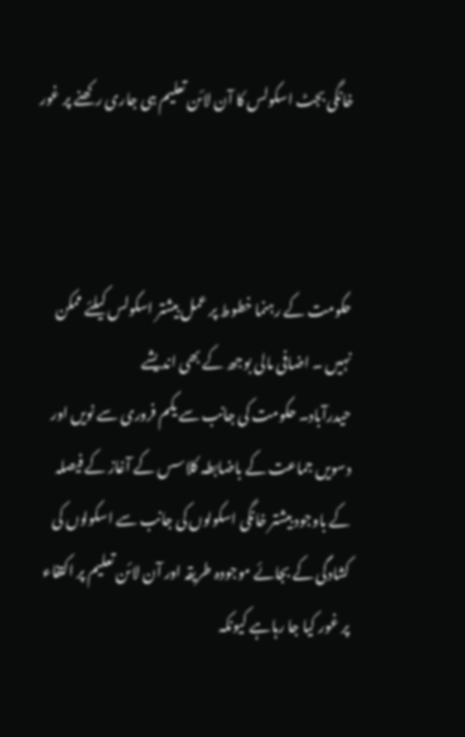خانگی بجٹ اسکولس کا آن لائن تعلیم ہی جاری رکھنے پر غور



حکومت کے رہنما خطوط پر عمل بیشتر اسکولس کیلئے ممکن نہیں ۔ اضافی مالی بوجھ کے بھی اندیشے
حیدرآباد۔ حکومت کی جانب سے یکم فروری سے نویں اور دسویں جماعت کے باضابطہ کلاسس کے آغاز کے فیصلہ کے باوجود بیشتر خانگی اسکولوں کی جانب سے اسکولوں کی کشادگی کے بجائے موجودہ طریقہ اور آن لائن تعلیم پر اکتفاء پر غور کیا جا رہاہے کیونکہ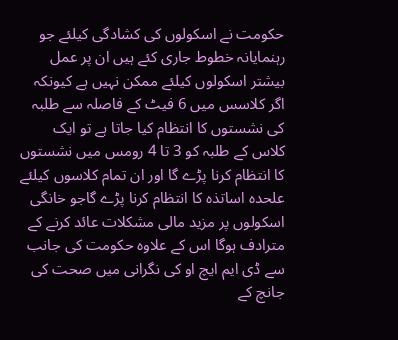حکومت نے اسکولوں کی کشادگی کیلئے جو رہنمایانہ خطوط جاری کئے ہیں ان پر عمل بیشتر اسکولوں کیلئے ممکن نہیں ہے کیونکہ اگر کلاسس میں 6 فیٹ کے فاصلہ سے طلبہ کی نشستوں کا انتظام کیا جاتا ہے تو ایک کلاس کے طلبہ کو 3 تا 4 رومس میں نشستوں کا انتظام کرنا پڑے گا اور ان تمام کلاسوں کیلئے علحدہ اساتذہ کا انتظام کرنا پڑے گاجو خانگی اسکولوں پر مزید مالی مشکلات عائد کرنے کے مترادف ہوگا اس کے علاوہ حکومت کی جانب سے ڈی ایم ایچ او کی نگرانی میں صحت کی جانچ کے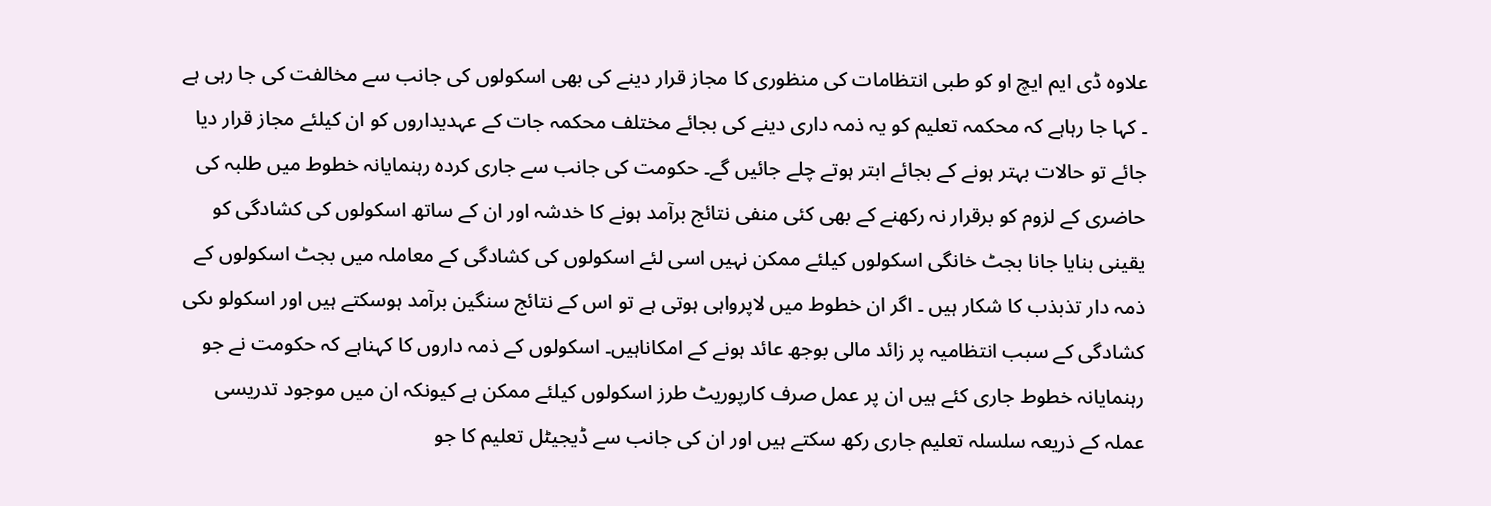علاوہ ڈی ایم ایچ او کو طبی انتظامات کی منظوری کا مجاز قرار دینے کی بھی اسکولوں کی جانب سے مخالفت کی جا رہی ہے ۔ کہا جا رہاہے کہ محکمہ تعلیم کو یہ ذمہ داری دینے کی بجائے مختلف محکمہ جات کے عہدیداروں کو ان کیلئے مجاز قرار دیا جائے تو حالات بہتر ہونے کے بجائے ابتر ہوتے چلے جائیں گے۔ حکومت کی جانب سے جاری کردہ رہنمایانہ خطوط میں طلبہ کی حاضری کے لزوم کو برقرار نہ رکھنے کے بھی کئی منفی نتائج برآمد ہونے کا خدشہ اور ان کے ساتھ اسکولوں کی کشادگی کو یقینی بنایا جانا بجٹ خانگی اسکولوں کیلئے ممکن نہیں اسی لئے اسکولوں کی کشادگی کے معاملہ میں بجٹ اسکولوں کے ذمہ دار تذبذب کا شکار ہیں ۔ اگر ان خطوط میں لاپرواہی ہوتی ہے تو اس کے نتائج سنگین برآمد ہوسکتے ہیں اور اسکولو ںکی کشادگی کے سبب انتظامیہ پر زائد مالی بوجھ عائد ہونے کے امکاناہیں۔ اسکولوں کے ذمہ داروں کا کہناہے کہ حکومت نے جو رہنمایانہ خطوط جاری کئے ہیں ان پر عمل صرف کارپوریٹ طرز اسکولوں کیلئے ممکن ہے کیونکہ ان میں موجود تدریسی عملہ کے ذریعہ سلسلہ تعلیم جاری رکھ سکتے ہیں اور ان کی جانب سے ڈیجیٹل تعلیم کا جو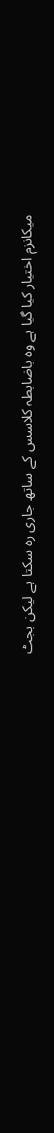میکانزم اختیار کیا گیا ہے وہ باضابطہ کلاسس کے ساتھ جاری رہ سکتا ہے لیکن بجٹ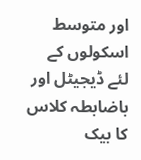اور متوسط اسکولوں کے لئے ڈیجیٹل اور باضابطہ کلاس کا بیک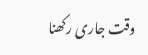وقت جاری رکھنا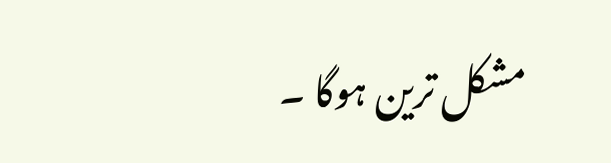مشکل ترین ہوگا ۔